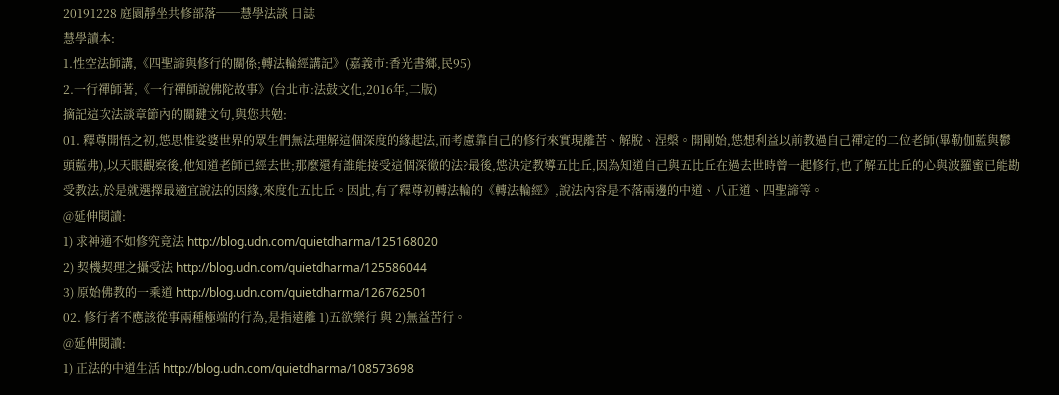20191228 庭園靜坐共修部落──慧學法談 日誌
慧學讀本:
1.性空法師講,《四聖諦與修行的關係;轉法輪經講記》(嘉義市:香光書鄉,民95)
2.一行禪師著,《一行禪師說佛陀故事》(台北市:法鼓文化,2016年,二版)
摘記這次法談章節內的關鍵文句,與您共勉:
01. 釋尊開悟之初,怹思惟娑婆世界的眾生們無法理解這個深度的緣起法,而考慮靠自己的修行來實現離苦、解脫、涅槃。開剛始,怹想利益以前教過自己禪定的二位老師(畢勒伽藍與鬱頭藍弗),以天眼觀察後,他知道老師已經去世;那麼還有誰能接受這個深徹的法?最後,怹決定教導五比丘,因為知道自己與五比丘在過去世時曾一起修行,也了解五比丘的心與波羅蜜已能勘受教法,於是就選擇最適宜說法的因緣,來度化五比丘。因此,有了釋尊初轉法輪的《轉法輪經》,說法內容是不落兩邊的中道、八正道、四聖諦等。
@延伸閱讀:
1) 求神通不如修究竟法 http://blog.udn.com/quietdharma/125168020
2) 契機契理之攝受法 http://blog.udn.com/quietdharma/125586044
3) 原始佛教的一乘道 http://blog.udn.com/quietdharma/126762501
02. 修行者不應該從事兩種極端的行為,是指遠離 1)五欲樂行 與 2)無益苦行。
@延伸閱讀:
1) 正法的中道生活 http://blog.udn.com/quietdharma/108573698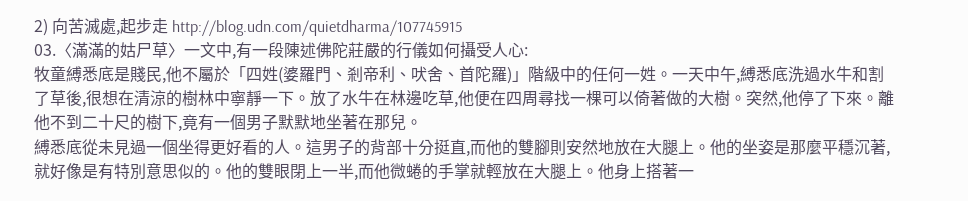2) 向苦滅處,起步走 http://blog.udn.com/quietdharma/107745915
03.〈滿滿的姑尸草〉一文中,有一段陳述佛陀莊嚴的行儀如何攝受人心:
牧童縛悉底是賤民,他不屬於「四姓(婆羅門、剎帝利、吠舍、首陀羅)」階級中的任何一姓。一天中午,縛悉底洗過水牛和割了草後,很想在清涼的樹林中寧靜一下。放了水牛在林邊吃草,他便在四周尋找一棵可以倚著做的大樹。突然,他停了下來。離他不到二十尺的樹下,竟有一個男子默默地坐著在那兒。
縛悉底從未見過一個坐得更好看的人。這男子的背部十分挺直,而他的雙腳則安然地放在大腿上。他的坐姿是那麼平穩沉著,就好像是有特別意思似的。他的雙眼閉上一半,而他微蜷的手掌就輕放在大腿上。他身上搭著一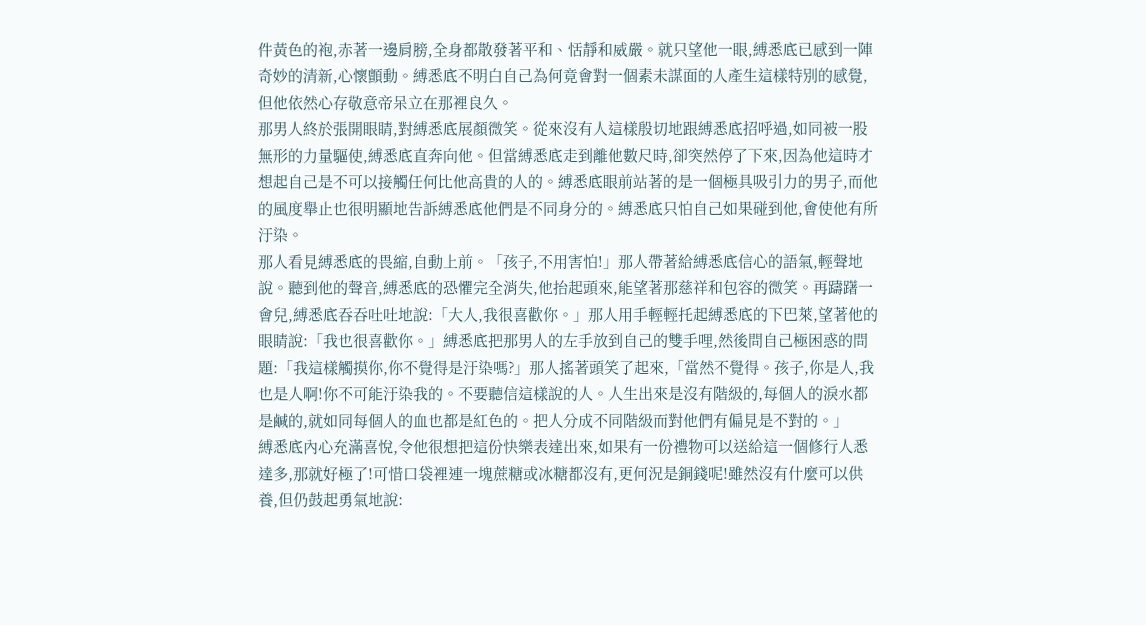件黃色的袍,赤著一邊肩膀,全身都散發著平和、恬靜和威嚴。就只望他一眼,縛悉底已感到一陣奇妙的清新,心懷顫動。縛悉底不明白自己為何竟會對一個素未謀面的人產生這樣特別的感覺,但他依然心存敬意帝呆立在那裡良久。
那男人終於張開眼睛,對縛悉底展顏微笑。從來沒有人這樣殷切地跟縛悉底招呼過,如同被一股無形的力量驅使,縛悉底直奔向他。但當縛悉底走到離他數尺時,卻突然停了下來,因為他這時才想起自己是不可以接觸任何比他高貴的人的。縛悉底眼前站著的是一個極具吸引力的男子,而他的風度舉止也很明顯地告訴縛悉底他們是不同身分的。縛悉底只怕自己如果碰到他,會使他有所汙染。
那人看見縛悉底的畏縮,自動上前。「孩子,不用害怕!」那人帶著給縛悉底信心的語氣,輕聲地說。聽到他的聲音,縛悉底的恐懼完全消失,他抬起頭來,能望著那慈祥和包容的微笑。再躊躇一會兒,縛悉底吞吞吐吐地說:「大人,我很喜歡你。」那人用手輕輕托起縛悉底的下巴萊,望著他的眼睛說:「我也很喜歡你。」縛悉底把那男人的左手放到自己的雙手哩,然後問自己極困惑的問題:「我這樣觸摸你,你不覺得是汙染嗎?」那人搖著頭笑了起來,「當然不覺得。孩子,你是人,我也是人啊!你不可能汙染我的。不要聽信這樣說的人。人生出來是沒有階級的,每個人的淚水都是鹹的,就如同每個人的血也都是紅色的。把人分成不同階級而對他們有偏見是不對的。」
縛悉底內心充滿喜悅,令他很想把這份快樂表達出來,如果有一份禮物可以送給這一個修行人悉達多,那就好極了!可惜口袋裡連一塊蔗糖或冰糖都沒有,更何況是銅錢呢!雖然沒有什麼可以供養,但仍鼓起勇氣地說: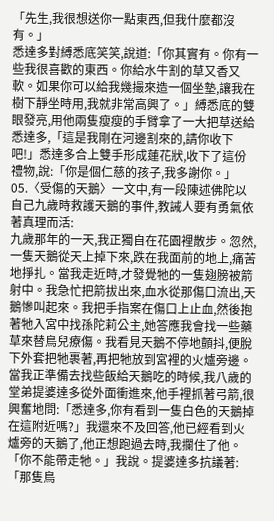「先生,我很想送你一點東西,但我什麼都沒有。」
悉達多對縛悉底笑笑,說道:「你其實有。你有一些我很喜歡的東西。你給水牛割的草又香又軟。如果你可以給我幾撮來造一個坐墊,讓我在樹下靜坐時用,我就非常高興了。」縛悉底的雙眼發亮,用他兩隻瘦瘦的手臂拿了一大把草送給悉達多,「這是我剛在河邊割來的,請你收下吧!」悉達多合上雙手形成蓮花狀,收下了這份禮物,說:「你是個仁慈的孩子,我多謝你。」
05.〈受傷的天鵝〉一文中,有一段陳述佛陀以自己九歲時救護天鵝的事件,教誡人要有勇氣依著真理而活:
九歲那年的一天,我正獨自在花園裡散步。忽然,一隻天鵝從天上掉下來,跌在我面前的地上,痛苦地掙扎。當我走近時,才發覺牠的一隻翅膀被箭射中。我急忙把箭拔出來,血水從那傷口流出,天鵝慘叫起來。我把手指案在傷口上止血,然後抱著牠入宮中找孫陀莉公主,她答應我會找一些藥草來替鳥兒療傷。我看見天鵝不停地顫抖,便脫下外套把牠裹著,再把牠放到宮裡的火爐旁邊。當我正準備去找些飯給天鵝吃的時候,我八歲的堂弟提婆達多從外面衝進來,他手裡抓著弓箭,很興奮地問:「悉達多,你有看到一隻白色的天鵝掉在這附近嗎?」我還來不及回答,他已經看到火爐旁的天鵝了,他正想跑過去時,我攔住了他。「你不能帶走牠。」我說。提婆達多抗議著:「那隻鳥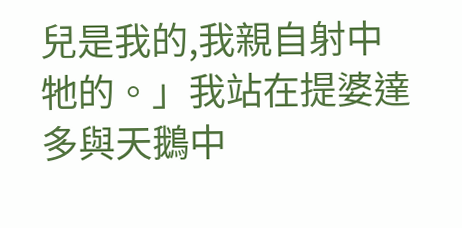兒是我的,我親自射中牠的。」我站在提婆達多與天鵝中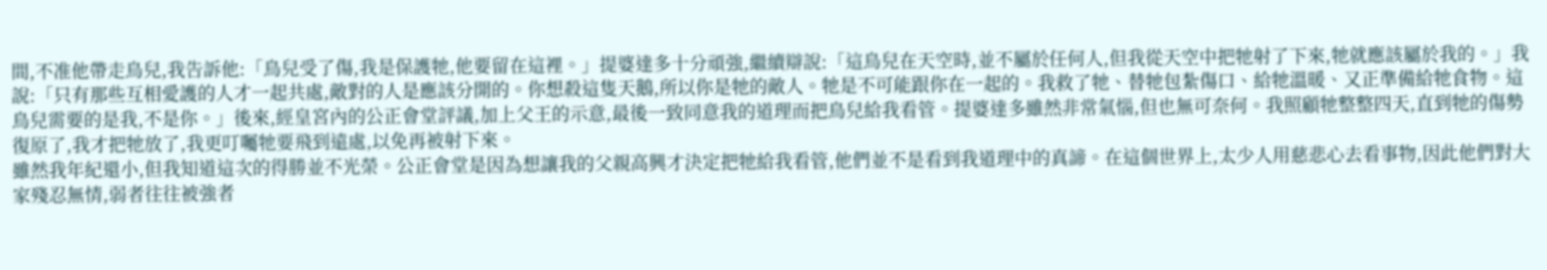間,不准他帶走鳥兒,我告訴他:「鳥兒受了傷,我是保護牠,他要留在這裡。」提婆達多十分頑強,繼續辯說:「這鳥兒在天空時,並不屬於任何人,但我從天空中把牠射了下來,牠就應該屬於我的。」我說:「只有那些互相愛護的人才一起共處,敵對的人是應該分開的。你想殺這隻天鵝,所以你是牠的敵人。牠是不可能跟你在一起的。我救了牠、替牠包紮傷口、給牠溫暖、又正準備給牠食物。這鳥兒需要的是我,不是你。」後來,經皇宮內的公正會堂評議,加上父王的示意,最後一致同意我的道理而把鳥兒給我看管。提婆達多雖然非常氣惱,但也無可奈何。我照顧牠整整四天,直到牠的傷勢復原了,我才把牠放了,我更叮囑牠要飛到遠處,以免再被射下來。
雖然我年紀還小,但我知道這次的得勝並不光榮。公正會堂是因為想讓我的父親高興才決定把牠給我看管,他們並不是看到我道理中的真諦。在這個世界上,太少人用慈悲心去看事物,因此他們對大家殘忍無情,弱者往往被強者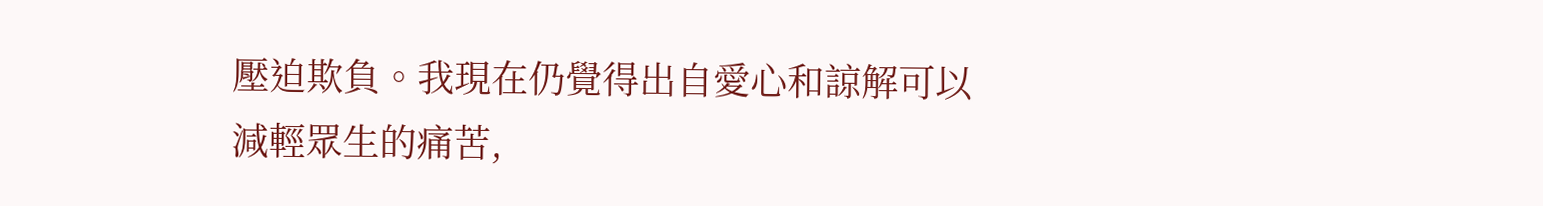壓迫欺負。我現在仍覺得出自愛心和諒解可以減輕眾生的痛苦,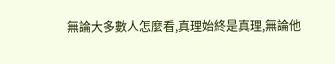無論大多數人怎麼看,真理始終是真理,無論他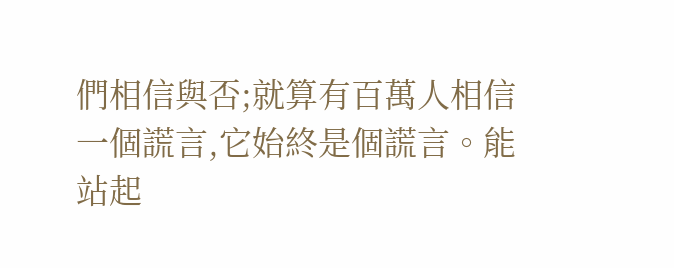們相信與否;就算有百萬人相信一個謊言,它始終是個謊言。能站起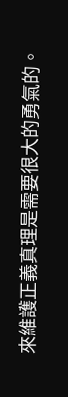來維護正義真理是需要很大的勇氣的。